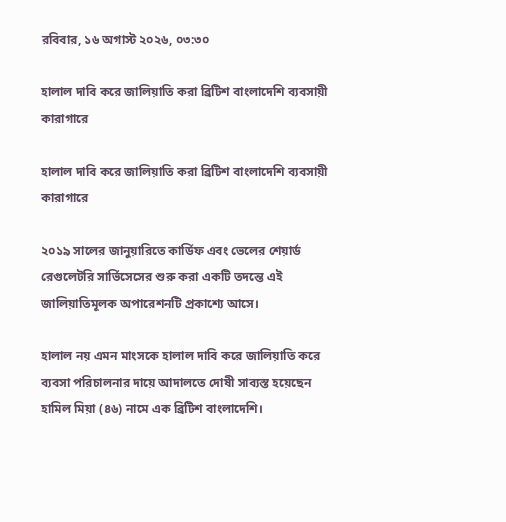রবিবার, ১৬ অগাস্ট ২০২৬, ০৩:৩০

হালাল দাবি করে জালিয়াতি করা ব্রিটিশ বাংলাদেশি ব্যবসায়ী কারাগারে

হালাল দাবি করে জালিয়াতি করা ব্রিটিশ বাংলাদেশি ব্যবসায়ী কারাগারে

২০১৯ সালের জানুয়ারিতে কার্ডিফ এবং ভেলের শেয়ার্ড রেগুলেটরি সার্ভিসেসের শুরু করা একটি তদন্তে এই জালিয়াতিমূলক অপারেশনটি প্রকাশ্যে আসে।

হালাল নয় এমন মাংস‌কে হালাল দা‌বি ক‌রে জালিয়াতি করে ব্যবসা পরিচালনার দায়ে আদালতে দোষী সাব্যস্ত হয়েছেন হামিল মিয়া (৪৬) নামে এক ব্রিটিশ বাংলাদেশি।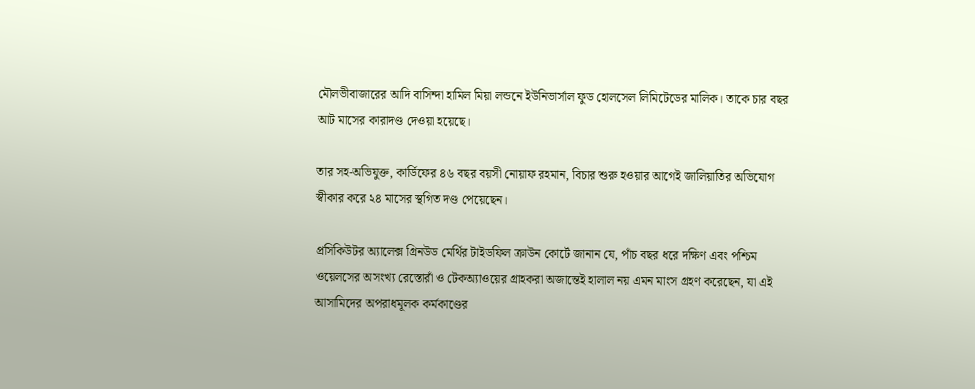মৌলভীবাজারের আদি বা‌সিন্দা হামিল মিয়া লন্ডনে ইউনিভার্সাল ফুড হোলসেল লিমিটেডের মালিক। তাকে চার বছর আট মাসের কারাদণ্ড দেওয়া হয়েছে।

তার সহ-অভিযুক্ত, কার্ডিফের ৪৬ বছর বয়সী নোয়াফ রহমান, বিচার শুরু হওয়ার আগেই জালিয়াতির অভিযোগ স্বীকার করে ২৪ মাসের স্থগিত দণ্ড পেয়েছেন।

প্রসিকিউটর অ্যালেক্স গ্রিনউড মের্থির টাইডফিল ক্রাউন কোর্টে জানান যে, পাঁচ বছর ধরে দক্ষিণ এবং পশ্চিম ওয়েলসের অসংখ্য রেস্তোরাঁ ও টেকঅ্যাওয়ের গ্রাহকরা অজান্তেই হালাল নয় এমন মাংস গ্রহণ করেছেন, যা এই আসামিদের অপরাধমূলক কর্মকাণ্ডের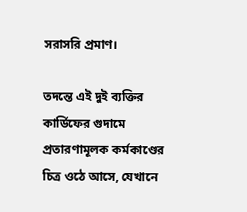সরাস‌রি প্রমাণ।

তদন্তে এই দুই ব্যক্তির কার্ডিফের গুদামে প্রতারণামূলক কর্মকাণ্ডের চিত্র ওঠে আসে, যেখানে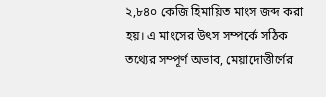২,৮৪০ কেজি হিমায়িত মাংস জব্দ করা হয়। এ মাংসের উৎস সম্পর্কে সঠিক তথ্যের সম্পূর্ণ অভাব, মেয়াদোত্তীর্ণের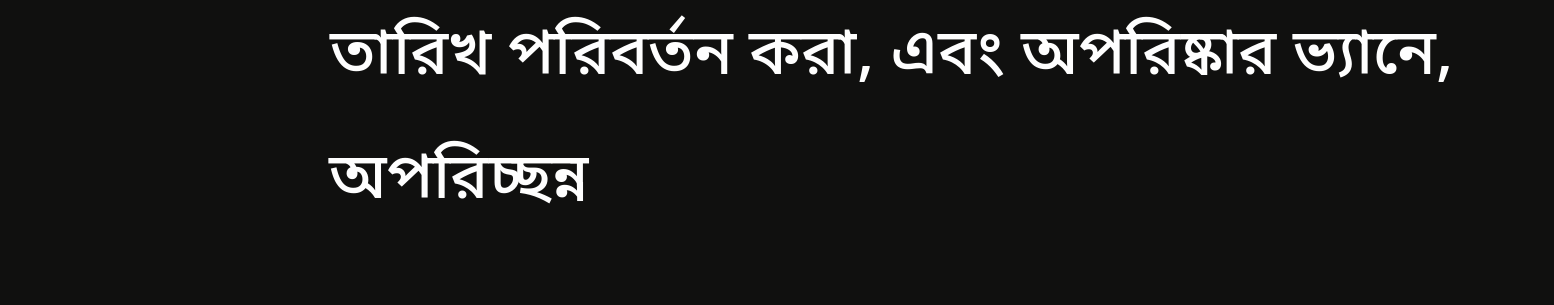তারিখ পরিবর্তন করা, এবং অপরিষ্কার ভ্যানে, অপরিচ্ছন্ন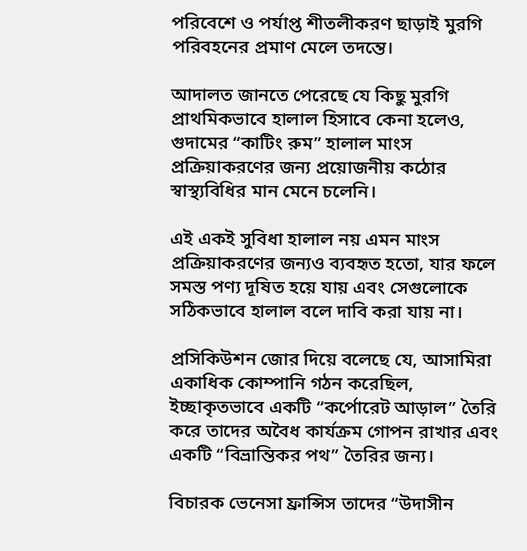পরিবেশে ও পর্যাপ্ত শীতলীকরণ ছাড়াই মুরগি পরিবহনের প্রমাণ মে‌লে তদন্তে।

আদালত জান‌তে পে‌রে‌ছে যে কিছু মুরগি প্রাথমিকভাবে হালাল হিসাবে কেনা হলেও, গুদামের “কাটিং রুম” হালাল মাংস প্রক্রিয়াকরণের জন্য প্রয়োজনীয় কঠোর স্বাস্থ্যবিধির মান মেনে চলেনি।

এই একই সুবিধা হালাল নয় এমন মাংস প্রক্রিয়াকরণের জন্যও ব্যবহৃত হতো, যার ফলে সমস্ত পণ্য দূষিত হয়ে যায় এবং সেগুলোকে সঠিকভাবে হালাল বলে দা‌বি করা যায় না।

প্রসিকিউশন জোর দিয়ে বলেছে যে, আসামিরা একাধিক কোম্পানি গঠন করেছিল, ইচ্ছাকৃতভাবে একটি “কর্পোরেট আড়াল” তৈরি করে তাদের অবৈধ কার্যক্রম গোপন রাখার এবং একটি “বিভ্রান্তিকর পথ” তৈরির জন্য।

বিচারক ভেনেসা ফ্রান্সিস তাদের “উদাসীন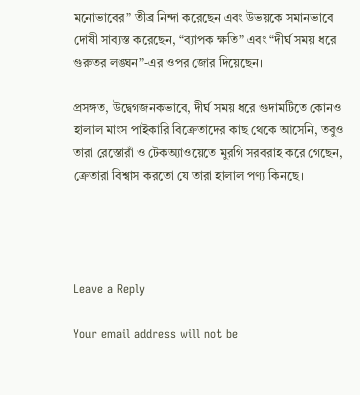মনোভাবের” তীব্র নিন্দা করেছেন এবং উভয়কে সমানভাবে দোষী সাব্যস্ত করেছেন, “ব্যাপক ক্ষতি” এবং “দীর্ঘ সময় ধরে গুরুতর লঙ্ঘন”-এর ওপর জোর দিয়েছেন।

প্রসঙ্গত, উদ্বেগজনকভাবে, দীর্ঘ সময় ধরে গুদামটিতে কোনও হালাল মাংস পাইকারি বিক্রেতাদের কাছ থেকে আসেনি, তবুও তারা রেস্তোরাঁ ও টেকঅ্যাওয়েতে মুরগি সরবরাহ করে গেছেন, ক্রেতারা বিশ্বাস করতো যে তারা হালাল পণ্য কিনছে।




Leave a Reply

Your email address will not be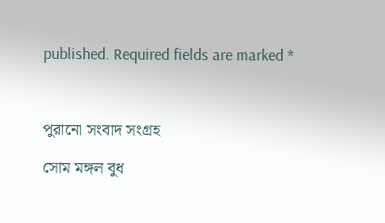published. Required fields are marked *



পুরানো সংবাদ সংগ্রহ

সোম মঙ্গল বুধ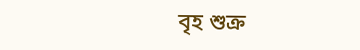বৃহ শুক্র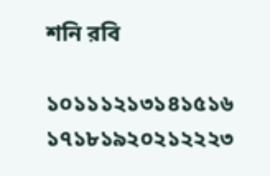শনি রবি

১০১১১২১৩১৪১৫১৬
১৭১৮১৯২০২১২২২৩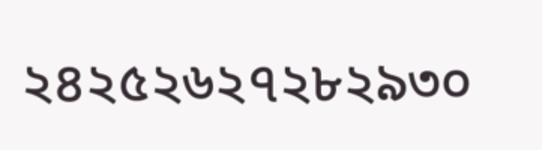২৪২৫২৬২৭২৮২৯৩০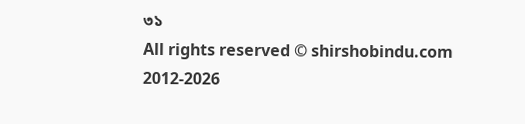৩১
All rights reserved © shirshobindu.com 2012-2026